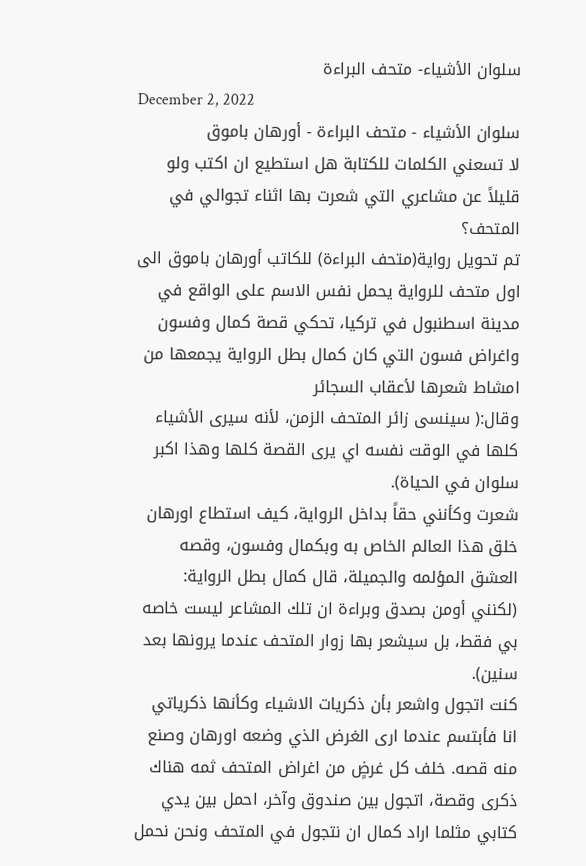سلوان الأشياء- متحف البراءة
December 2, 2022
سلوان الأشياء - متحف البراءة - أورهان باموق
لا تسعني الكلمات للكتابة هل استطيع ان اكتب ولو قليلاً عن مشاعري التي شعرت بها اثناء تجوالي في المتحف؟
تم تحويل رواية(متحف البراءة) للكاتب أورهان باموق الى اول متحف للرواية يحمل نفس الاسم على الواقع في مدينة اسطنبول في تركيا، تحكي قصة كمال وفسون واغراض فسون التي كان كمال بطل الرواية يجمعها من امشاط شعرها لأعقاب السجائر
وقال:( سينسى زائر المتحف الزمن، لأنه سيرى الأشياء كلها في الوقت نفسه اي يرى القصة كلها وهذا اكبر سلوان في الحياة).
شعرت وكأنني حقاً بداخل الرواية، كيف استطاع اورهان خلق هذا العالم الخاص به وبكمال وفسون، وقصه العشق المؤلمه والجميلة، قال كمال بطل الرواية: (لكنني أومن بصدق وبراءة ان تلك المشاعر ليست خاصه بي فقط، بل سيشعر بها زوار المتحف عندما يرونها بعد سنين).
كنت اتجول واشعر بأن ذكريات الاشياء وكأنها ذكرياتي انا فأبتسم عندما ارى الغرض الذي وضعه اورهان وصنع منه قصه. خلف كل غرضٍ من اغراض المتحف ثمه هناك ذكرى وقصة، اتجول بين صندوق وآخر، احمل بين يدي كتابي مثلما اراد كمال ان نتجول في المتحف ونحن نحمل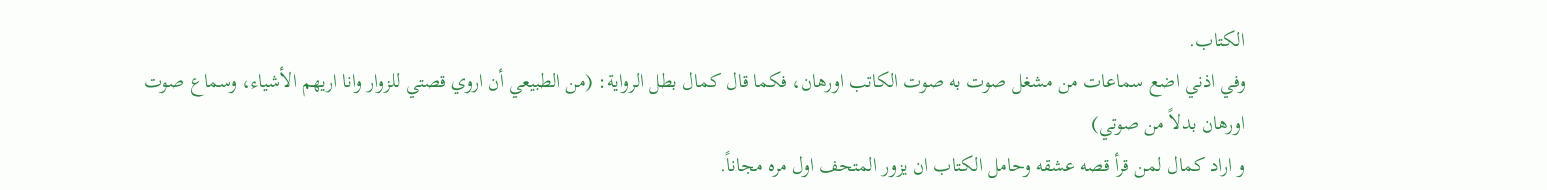الكتاب.
وفي اذني اضع سماعات من مشغل صوت به صوت الكاتب اورهان، فكما قال كمال بطل الرواية: (من الطبيعي أن اروي قصتي للزوار وانا اريهم الأشياء، وسماع صوت اورهان بدلاً من صوتي)
و اراد كمال لمن قرأ قصه عشقه وحامل الكتاب ان يزور المتحف اول مره مجاناً.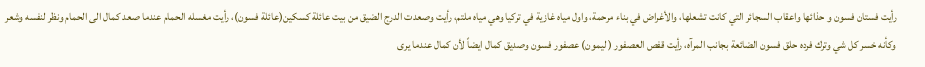رأيت فستان فسون و حذائها واعقاب السجائر التي كانت تشعلها، والأغراض في بناء مرحمة، واول مياه غازية في تركيا وهي مياه ملتم، رأيت وصعدت الدرج الضيق من بيت عائلة كسكين(عائلة فسون)، رأيت مغسله الحمام عندما صعد كمال الى الحمام ونظر لنفسه وشعر وكأنه خسر كل شي وترك فرده حلق فسون الضائعة بجانب المرآه، رأيت قفص العصفور ( ليمون) عصفور فسون وصديق كمال ايضاً لأن كمال عندما يرى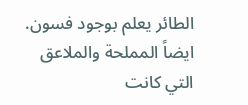الطائر يعلم بوجود فسون.
ايضاً المملحة والملاعق التي كانت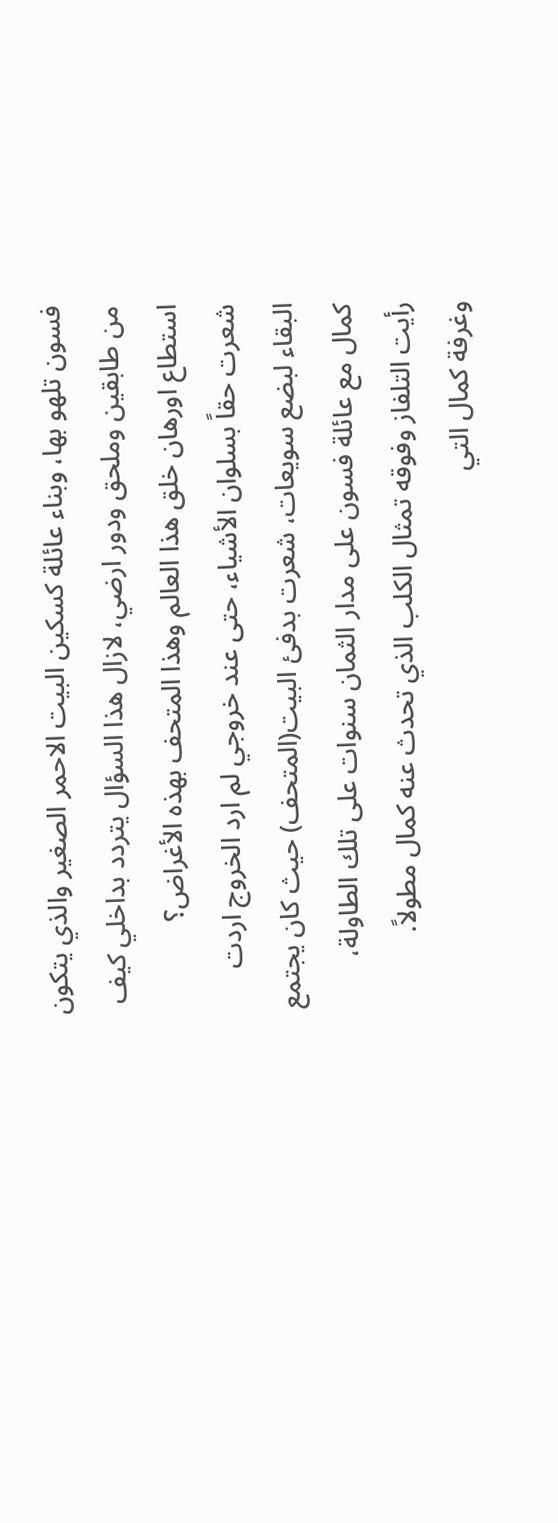فسون تلهو بها، وبناء عائلة كسكين البيت الاحمر الصغير والذي يتكون من طابقين وملحق ودور ارضي، لازال هذا السؤال يتردد بداخلي كيف استطاع اورهان خلق هذا العالم وهذا المتحف بهذه الأغراض؟
شعرت حقاً بسلوان الأشياء، حتى عند خروجي لم ارد الخروج اردت البقاء لبضع سويعات، شعرت بدفئ البيت(المتحف) حيث كان يجتمع كمال مع عائلة فسون على مدار الثمان سنوات على تلك الطاولة، رأيت التلفاز وفوقه تمثال الكلب الذي تحدث عنه كمال مطولاً.
وغرفة كمال التي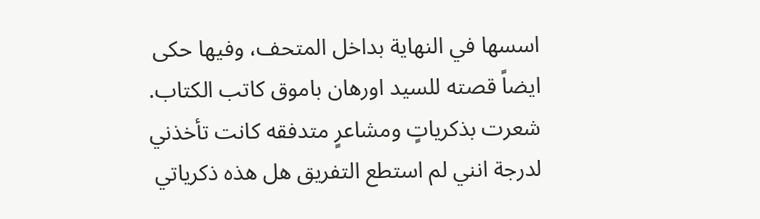اسسها في النهاية بداخل المتحف، وفيها حكى ايضاً قصته للسيد اورهان باموق كاتب الكتاب. شعرت بذكرياتٍ ومشاعرٍ متدفقه كانت تأخذني لدرجة انني لم استطع التفريق هل هذه ذكرياتي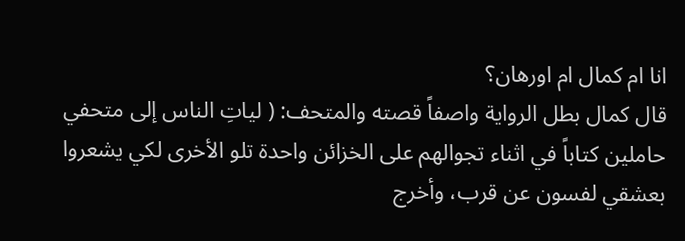انا ام كمال ام اورهان؟
قال كمال بطل الرواية واصفاً قصته والمتحف: ( لياتِ الناس إلى متحفي حاملين كتاباً في اثناء تجوالهم على الخزائن واحدة تلو الأخرى لكي يشعروا بعشقي لفسون عن قرب، وأخرج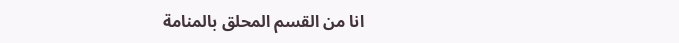انا من القسم المحلق بالمنامة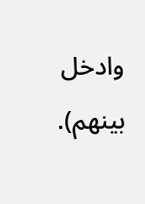وادخل بينهم).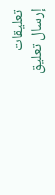تعليقات
إرسال تعليق